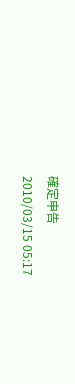確定申告
2010/03/15 05:17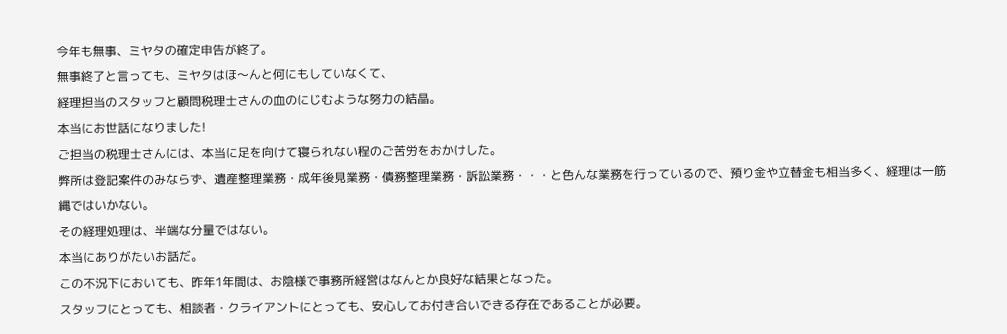今年も無事、ミヤタの確定申告が終了。
無事終了と言っても、ミヤタはほ〜んと何にもしていなくて、
経理担当のスタッフと顧問税理士さんの血のにじむような努力の結晶。
本当にお世話になりました!
ご担当の税理士さんには、本当に足を向けて寝られない程のご苦労をおかけした。
弊所は登記案件のみならず、遺産整理業務・成年後見業務・債務整理業務・訴訟業務・・・と色んな業務を行っているので、預り金や立替金も相当多く、経理は一筋縄ではいかない。
その経理処理は、半端な分量ではない。
本当にありがたいお話だ。
この不況下においても、昨年1年間は、お陰様で事務所経営はなんとか良好な結果となった。
スタッフにとっても、相談者・クライアントにとっても、安心してお付き合いできる存在であることが必要。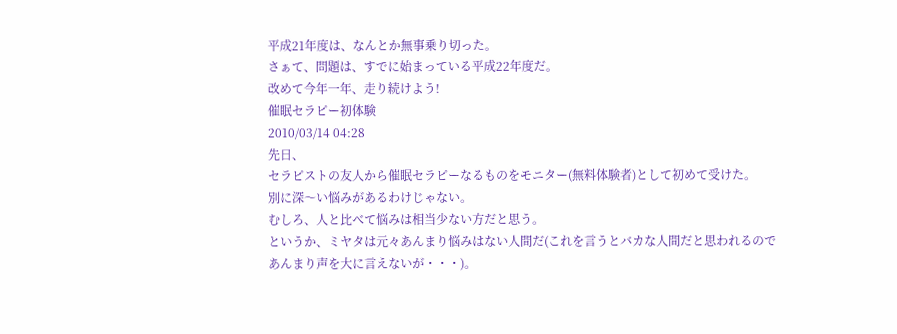平成21年度は、なんとか無事乗り切った。
さぁて、問題は、すでに始まっている平成22年度だ。
改めて今年一年、走り続けよう!
催眠セラピー初体験
2010/03/14 04:28
先日、
セラピストの友人から催眠セラピーなるものをモニター(無料体験者)として初めて受けた。
別に深〜い悩みがあるわけじゃない。
むしろ、人と比べて悩みは相当少ない方だと思う。
というか、ミヤタは元々あんまり悩みはない人間だ(これを言うとバカな人間だと思われるので
あんまり声を大に言えないが・・・)。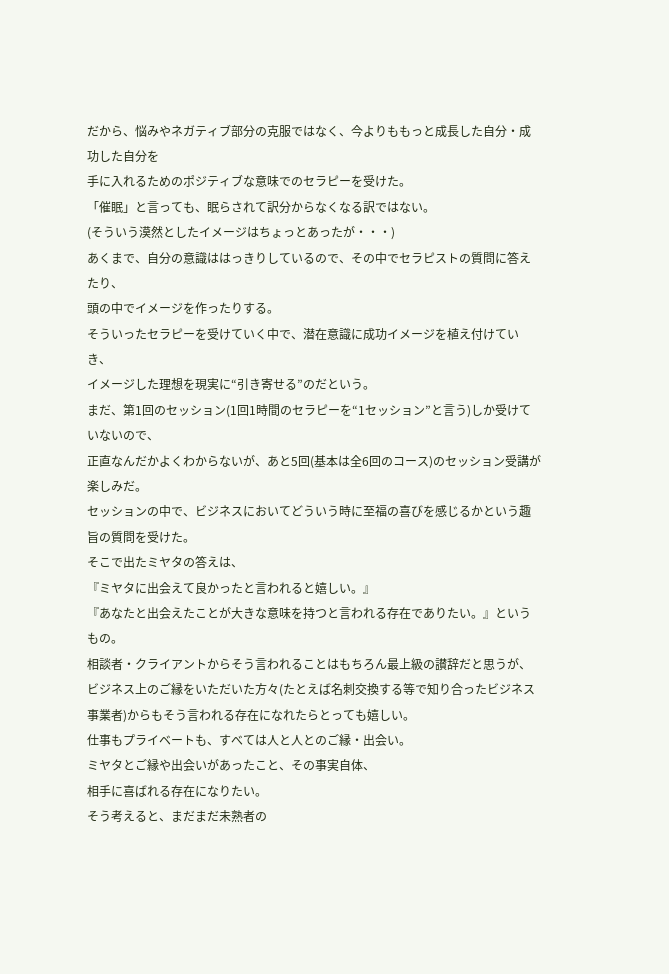だから、悩みやネガティブ部分の克服ではなく、今よりももっと成長した自分・成功した自分を
手に入れるためのポジティブな意味でのセラピーを受けた。
「催眠」と言っても、眠らされて訳分からなくなる訳ではない。
(そういう漠然としたイメージはちょっとあったが・・・)
あくまで、自分の意識ははっきりしているので、その中でセラピストの質問に答えたり、
頭の中でイメージを作ったりする。
そういったセラピーを受けていく中で、潜在意識に成功イメージを植え付けていき、
イメージした理想を現実に“引き寄せる”のだという。
まだ、第1回のセッション(1回1時間のセラピーを“1セッション”と言う)しか受けていないので、
正直なんだかよくわからないが、あと5回(基本は全6回のコース)のセッション受講が楽しみだ。
セッションの中で、ビジネスにおいてどういう時に至福の喜びを感じるかという趣旨の質問を受けた。
そこで出たミヤタの答えは、
『ミヤタに出会えて良かったと言われると嬉しい。』
『あなたと出会えたことが大きな意味を持つと言われる存在でありたい。』というもの。
相談者・クライアントからそう言われることはもちろん最上級の讃辞だと思うが、
ビジネス上のご縁をいただいた方々(たとえば名刺交換する等で知り合ったビジネス事業者)からもそう言われる存在になれたらとっても嬉しい。
仕事もプライベートも、すべては人と人とのご縁・出会い。
ミヤタとご縁や出会いがあったこと、その事実自体、
相手に喜ばれる存在になりたい。
そう考えると、まだまだ未熟者の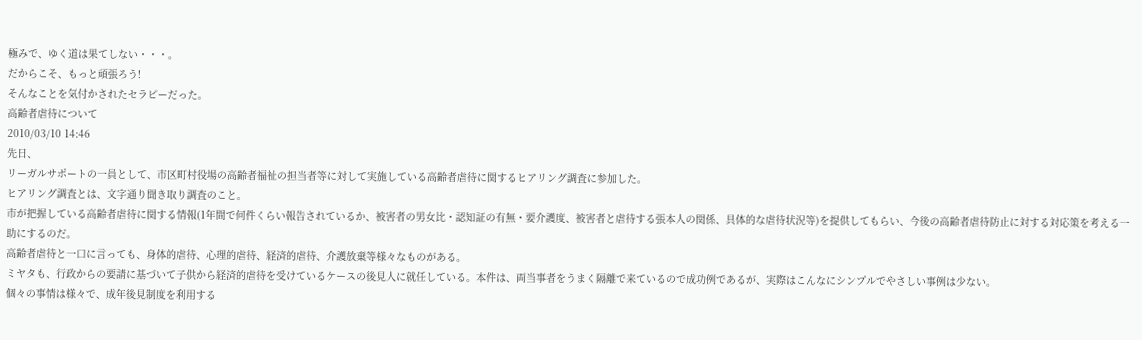極みで、ゆく道は果てしない・・・。
だからこそ、もっと頑張ろう!
そんなことを気付かされたセラピーだった。
高齢者虐待について
2010/03/10 14:46
先日、
リーガルサポートの一員として、市区町村役場の高齢者福祉の担当者等に対して実施している高齢者虐待に関するヒアリング調査に参加した。
ヒアリング調査とは、文字通り聞き取り調査のこと。
市が把握している高齢者虐待に関する情報(1年間で何件くらい報告されているか、被害者の男女比・認知証の有無・要介護度、被害者と虐待する張本人の関係、具体的な虐待状況等)を提供してもらい、今後の高齢者虐待防止に対する対応策を考える一助にするのだ。
高齢者虐待と一口に言っても、身体的虐待、心理的虐待、経済的虐待、介護放棄等様々なものがある。
ミヤタも、行政からの要請に基づいて子供から経済的虐待を受けているケースの後見人に就任している。本件は、両当事者をうまく隔離で来ているので成功例であるが、実際はこんなにシンプルでやさしい事例は少ない。
個々の事情は様々で、成年後見制度を利用する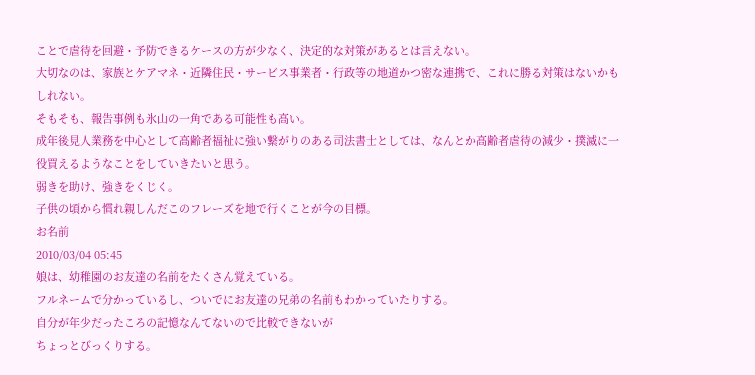ことで虐待を回避・予防できるケースの方が少なく、決定的な対策があるとは言えない。
大切なのは、家族とケアマネ・近隣住民・サービス事業者・行政等の地道かつ密な連携で、これに勝る対策はないかもしれない。
そもそも、報告事例も氷山の一角である可能性も高い。
成年後見人業務を中心として高齢者福祉に強い繋がりのある司法書士としては、なんとか高齢者虐待の減少・撲滅に一役買えるようなことをしていきたいと思う。
弱きを助け、強きをくじく。
子供の頃から慣れ親しんだこのフレーズを地で行くことが今の目標。
お名前
2010/03/04 05:45
娘は、幼稚園のお友達の名前をたくさん覚えている。
フルネームで分かっているし、ついでにお友達の兄弟の名前もわかっていたりする。
自分が年少だったころの記憶なんてないので比較できないが
ちょっとびっくりする。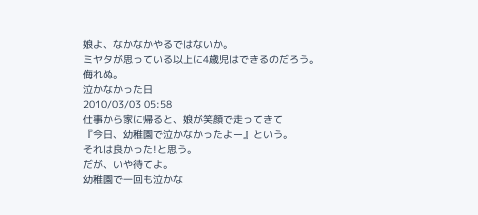娘よ、なかなかやるではないか。
ミヤタが思っている以上に4歳児はできるのだろう。
侮れぬ。
泣かなかった日
2010/03/03 05:58
仕事から家に帰ると、娘が笑顔で走ってきて
『今日、幼稚園で泣かなかったよー』という。
それは良かった!と思う。
だが、いや待てよ。
幼稚園で一回も泣かな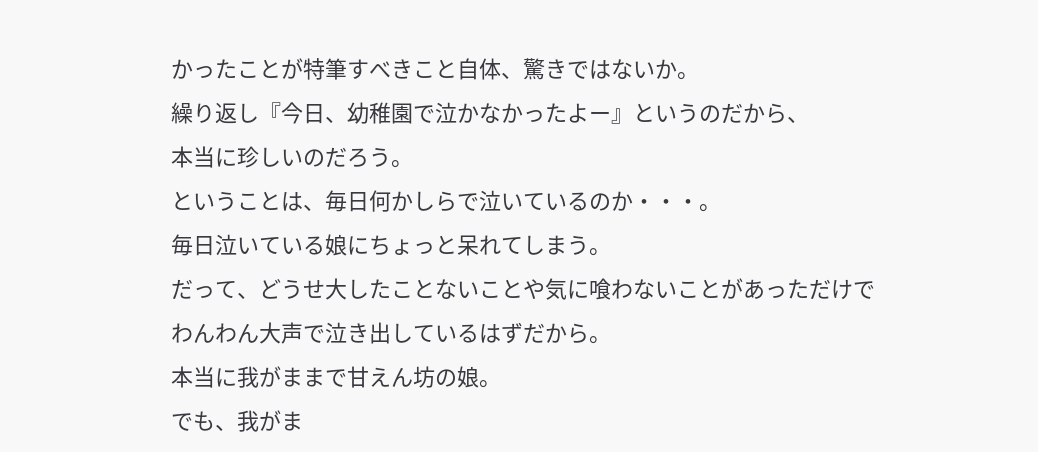かったことが特筆すべきこと自体、驚きではないか。
繰り返し『今日、幼稚園で泣かなかったよー』というのだから、
本当に珍しいのだろう。
ということは、毎日何かしらで泣いているのか・・・。
毎日泣いている娘にちょっと呆れてしまう。
だって、どうせ大したことないことや気に喰わないことがあっただけで
わんわん大声で泣き出しているはずだから。
本当に我がままで甘えん坊の娘。
でも、我がま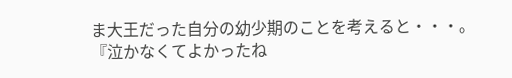ま大王だった自分の幼少期のことを考えると・・・。
『泣かなくてよかったね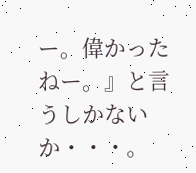ー。偉かったねー。』と言うしかないか・・・。